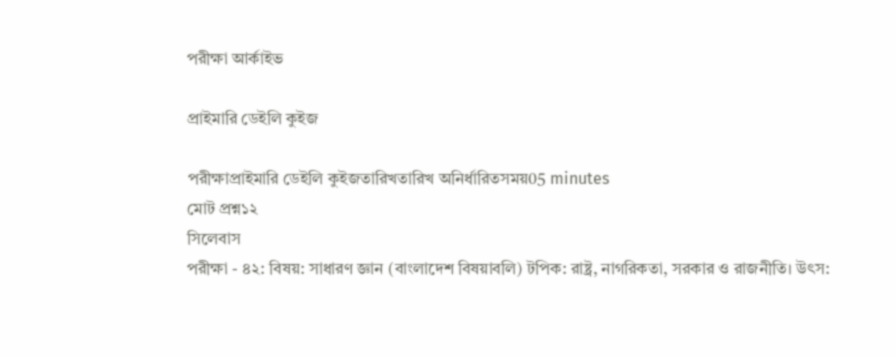পরীক্ষা আর্কাইভ

প্রাইমারি ডেইলি কুইজ

পরীক্ষাপ্রাইমারি ডেইলি কুইজতারিখতারিখ অনির্ধারিতসময়05 minutes
মোট প্রশ্ন১২
সিলেবাস
পরীক্ষা - ৪২: বিষয়: সাধারণ জ্ঞান (বাংলাদেশ বিষয়াবলি) টপিক: রাষ্ট্র, নাগরিকতা, সরকার ও রাজনীতি। উৎস: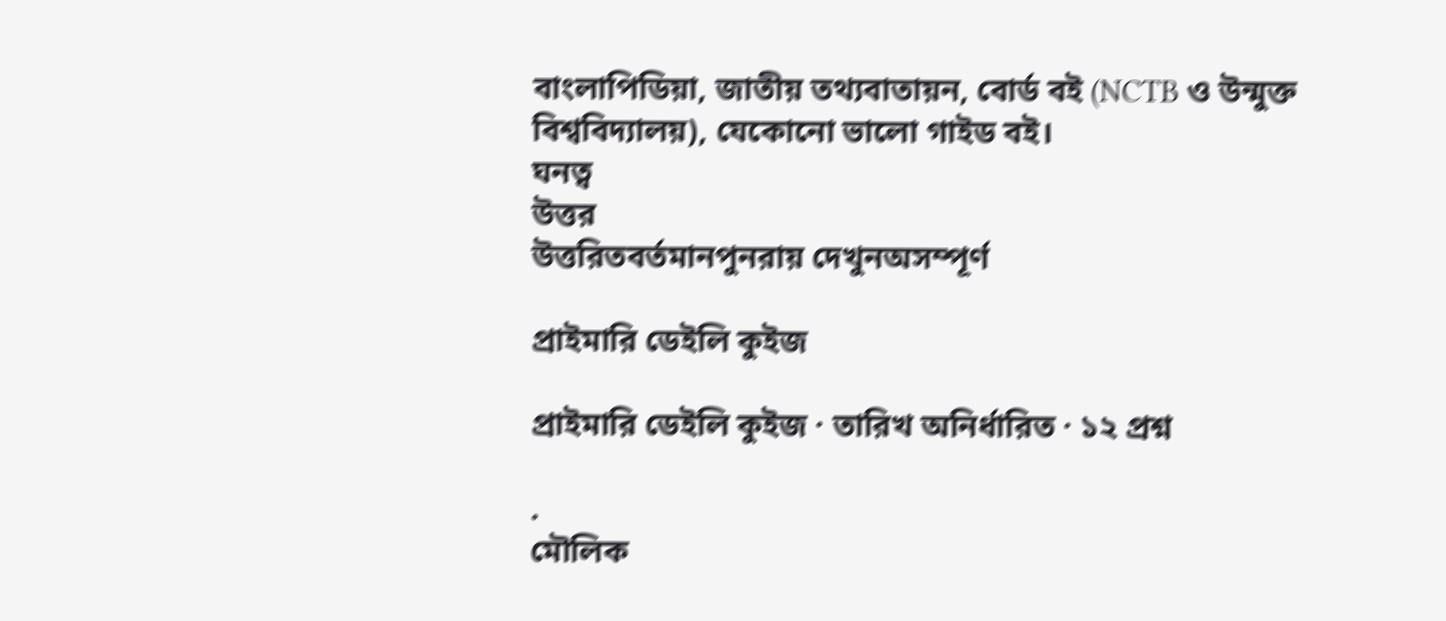বাংলাপিডিয়া, জাতীয় তথ্যবাতায়ন, বোর্ড বই (NCTB ও উন্মুক্ত বিশ্ববিদ্যালয়), যেকোনো ভালো গাইড বই।
ঘনত্ব
উত্তর
উত্তরিতবর্তমানপুনরায় দেখুনঅসম্পূর্ণ

প্রাইমারি ডেইলি কুইজ

প্রাইমারি ডেইলি কুইজ · তারিখ অনির্ধারিত · ১২ প্রশ্ন

.
মৌলিক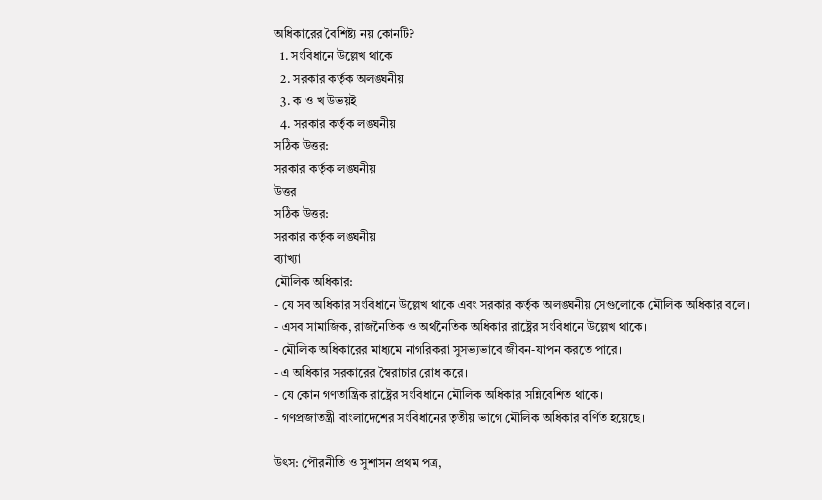অধিকারের বৈশিষ্ট্য নয় কোনটি?
  1. সংবিধানে উল্লেখ থাকে
  2. সরকার কর্তৃক অলঙ্ঘনীয়
  3. ক ও খ উভয়ই
  4. সরকার কর্তৃক লঙ্ঘনীয়
সঠিক উত্তর:
সরকার কর্তৃক লঙ্ঘনীয়
উত্তর
সঠিক উত্তর:
সরকার কর্তৃক লঙ্ঘনীয়
ব্যাখ্যা
মৌলিক অধিকার:
- যে সব অধিকার সংবিধানে উল্লেখ থাকে এবং সরকার কর্তৃক অলঙ্ঘনীয় সেগুলোকে মৌলিক অধিকার বলে।
- এসব সামাজিক, রাজনৈতিক ও অর্থনৈতিক অধিকার রাষ্ট্রের সংবিধানে উল্লেখ থাকে।
- মৌলিক অধিকারের মাধ্যমে নাগরিকরা সুসভ্যভাবে জীবন-যাপন করতে পারে।
- এ অধিকার সরকারের স্বৈরাচার রোধ করে।
- যে কোন গণতান্ত্রিক রাষ্ট্রের সংবিধানে মৌলিক অধিকার সন্নিবেশিত থাকে।
- গণপ্রজাতন্ত্রী বাংলাদেশের সংবিধানের তৃতীয় ভাগে মৌলিক অধিকার বর্ণিত হয়েছে।

উৎস: পৌরনীতি ও সুশাসন প্রথম পত্র,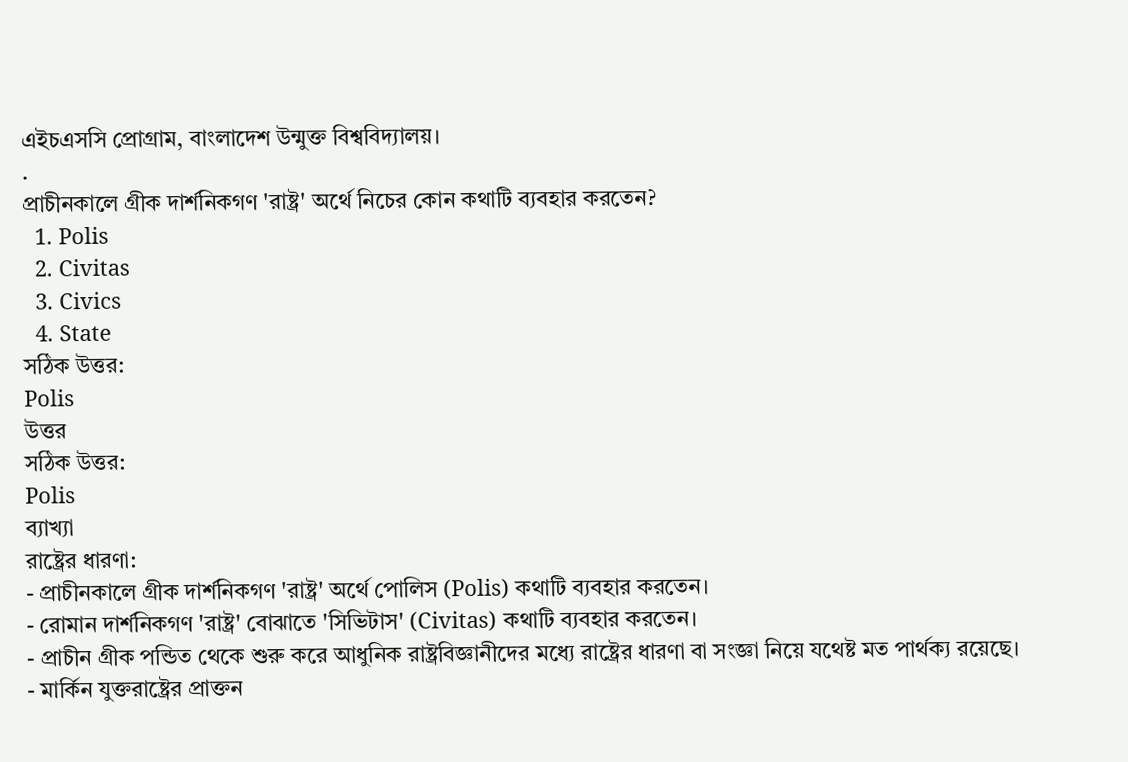এইচএসসি প্রোগ্রাম, বাংলাদেশ উন্মুক্ত বিশ্ববিদ্যালয়।
.
প্রাচীনকালে গ্রীক দার্শনিকগণ 'রাষ্ট্র' অর্থে নিচের কোন কথাটি ব্যবহার করতেন?
  1. Polis
  2. Civitas
  3. Civics
  4. State
সঠিক উত্তর:
Polis
উত্তর
সঠিক উত্তর:
Polis
ব্যাখ্যা
রাষ্ট্রের ধারণা:
- প্রাচীনকালে গ্রীক দার্শনিকগণ 'রাষ্ট্র' অর্থে পোলিস (Polis) কথাটি ব্যবহার করতেন।
- রোমান দার্শনিকগণ 'রাষ্ট্র' বোঝাতে 'সিভিটাস' (Civitas) কথাটি ব্যবহার করতেন।
- প্রাচীন গ্রীক পন্ডিত থেকে শুরু করে আধুনিক রাষ্ট্রবিজ্ঞানীদের মধ্যে রাষ্ট্রের ধারণা বা সংজ্ঞা নিয়ে যথেষ্ট মত পার্থক্য রয়েছে।
- মার্কিন যুক্তরাষ্ট্রের প্রাক্তন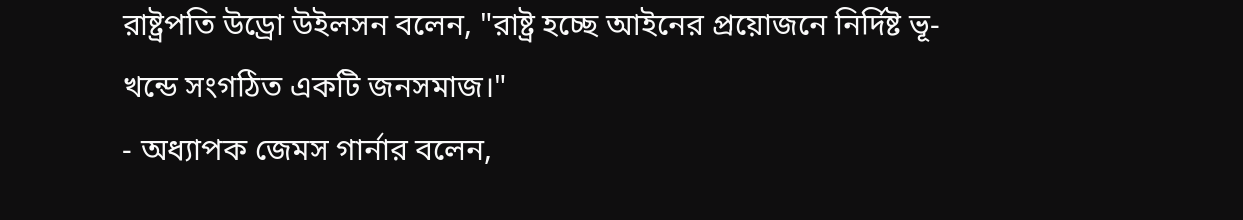রাষ্ট্রপতি উড্রো উইলসন বলেন, "রাষ্ট্র হচ্ছে আইনের প্রয়োজনে নির্দিষ্ট ভূ-খন্ডে সংগঠিত একটি জনসমাজ।"
- অধ্যাপক জেমস গার্নার বলেন,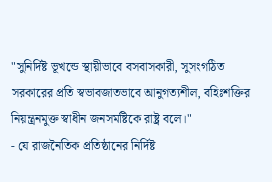"সুনির্দিষ্ট ভূখন্ডে স্থায়ীভাবে বসবাসকারী, সুসংগঠিত সরকারের প্রতি স্বভাবজাতভাবে আনুগত্যশীল, বহিঃশক্তির নিয়ন্ত্রনমুক্ত স্বাধীন জনসমষ্টিকে রাষ্ট্র বলে।"
- যে রাজনৈতিক প্রতিষ্ঠানের নির্দিষ্ট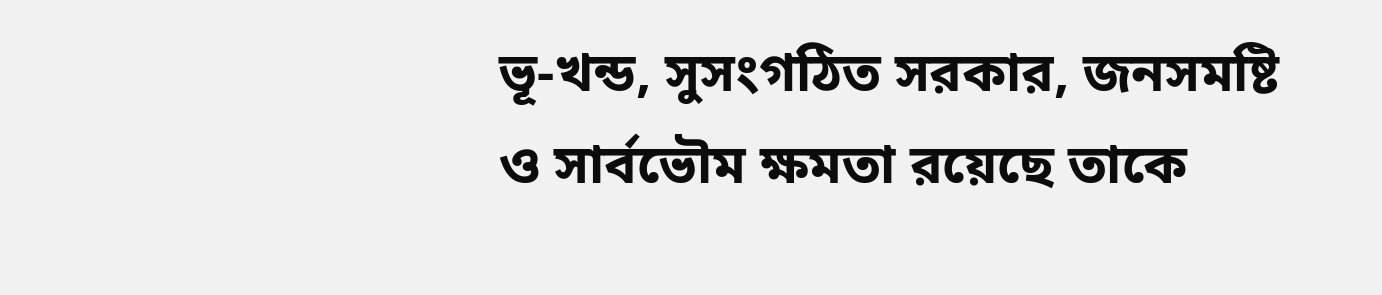ভূ-খন্ড, সুসংগঠিত সরকার, জনসমষ্টি ও সার্বভৌম ক্ষমতা রয়েছে তাকে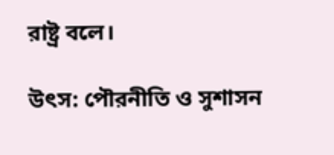রাষ্ট্র বলে।

উৎস: পৌরনীতি ও সুশাসন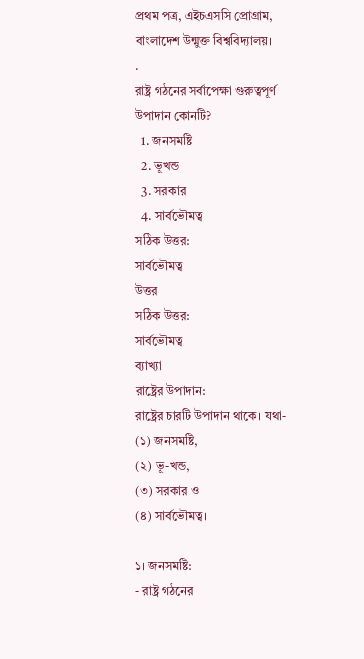প্রথম পত্র, এইচএসসি প্রোগ্রাম, বাংলাদেশ উন্মুক্ত বিশ্ববিদ্যালয়।
.
রাষ্ট্র গঠনের সর্বাপেক্ষা গুরুত্বপূর্ণ উপাদান কোনটি?
  1. জনসমষ্টি
  2. ভূখন্ড
  3. সরকার
  4. সার্বভৌমত্ব
সঠিক উত্তর:
সার্বভৌমত্ব
উত্তর
সঠিক উত্তর:
সার্বভৌমত্ব
ব্যাখ্যা
রাষ্ট্রের উপাদান:
রাষ্ট্রের চারটি উপাদান থাকে। যথা-
(১) জনসমষ্টি,
(২) ভূ-খন্ড,
(৩) সরকার ও
(৪) সার্বভৌমত্ব।

১। জনসমষ্টি:
- রাষ্ট্র গঠনের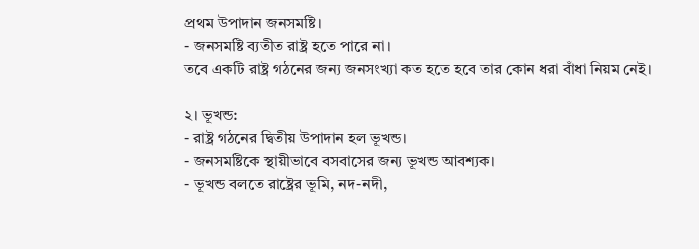প্রথম উপাদান জনসমষ্টি।
- জনসমষ্টি ব্যতীত রাষ্ট্র হতে পারে না।
তবে একটি রাষ্ট্র গঠনের জন্য জনসংখ্যা কত হতে হবে তার কোন ধরা বাঁধা নিয়ম নেই।

২। ভূখন্ড:
- রাষ্ট্র গঠনের দ্বিতীয় উপাদান হল ভূখন্ড।
- জনসমষ্টিকে স্থায়ীভাবে বসবাসের জন্য ভূখন্ড আবশ্যক।
- ভূখন্ড বলতে রাষ্ট্রের ভূমি, নদ-নদী,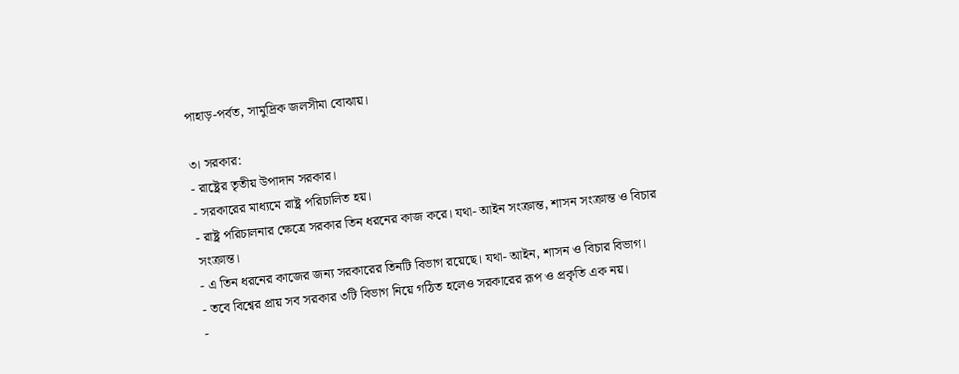পাহাড়-পর্বত, সামুদ্রিক জলসীমা বোঝায়।

৩। সরকার:
- রাষ্ট্রের তৃতীয় উপাদান সরকার।
- সরকারের মাধ্যমে রাষ্ট্র পরিচালিত হয়।
- রাষ্ট্র পরিচালনার ক্ষেত্রে সরকার তিন ধরনের কাজ করে। যথা- আইন সংক্রান্ত, শাসন সংক্রান্ত ও বিচার সংক্রান্ত।
- এ তিন ধরনের কাজের জন্য সরকারের তিনটি বিভাগ রয়েছে। যথা- আইন, শাসন ও বিচার বিভাগ।
- তবে বিশ্বের প্রায় সব সরকার ৩টি বিভাগ নিয়ে গঠিত হলেও সরকারের রূপ ও প্রকৃতি এক নয়।
-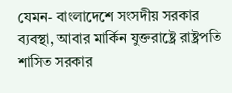যেমন- বাংলাদেশে সংসদীয় সরকার ব্যবস্থা, আবার মার্কিন যুক্তরাষ্ট্রে রাষ্ট্রপতি শাসিত সরকার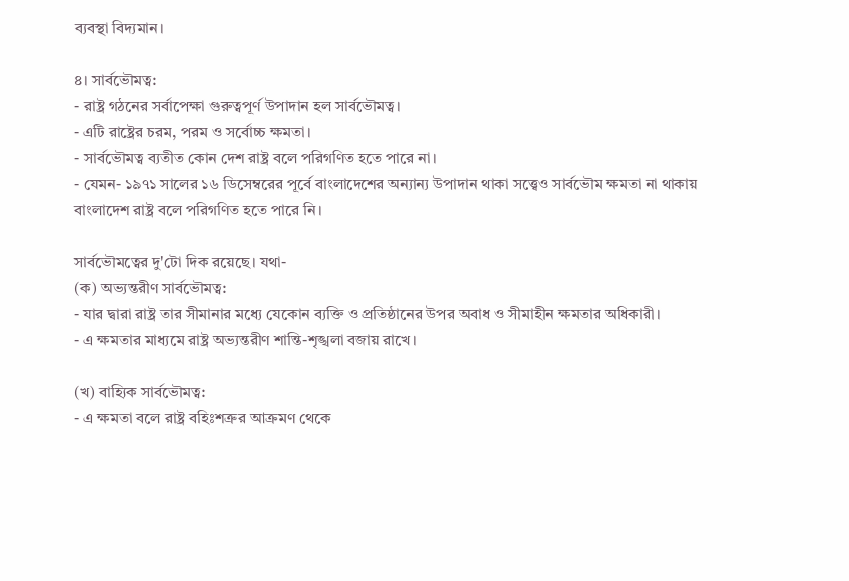ব্যবস্থা বিদ্যমান।

৪। সার্বভৌমত্ব:
- রাষ্ট্র গঠনের সর্বাপেক্ষা গুরুত্বপূর্ণ উপাদান হল সার্বভৌমত্ব।
- এটি রাষ্ট্রের চরম, পরম ও সর্বোচ্চ ক্ষমতা।
- সার্বভৌমত্ব ব্যতীত কোন দেশ রাষ্ট্র বলে পরিগণিত হতে পারে না।
- যেমন- ১৯৭১ সালের ১৬ ডিসেম্বরের পূর্বে বাংলাদেশের অন্যান্য উপাদান থাকা সত্ত্বেও সার্বভৌম ক্ষমতা না থাকায় বাংলাদেশ রাষ্ট্র বলে পরিগণিত হতে পারে নি।

সার্বভৌমত্বের দু'টো দিক রয়েছে। যথা-
(ক) অভ্যন্তরীণ সার্বভৌমত্ব:
- যার দ্বারা রাষ্ট্র তার সীমানার মধ্যে যেকোন ব্যক্তি ও প্রতিষ্ঠানের উপর অবাধ ও সীমাহীন ক্ষমতার অধিকারী।
- এ ক্ষমতার মাধ্যমে রাষ্ট্র অভ্যন্তরীণ শান্তি-শৃঙ্খলা বজায় রাখে।

(খ) বাহ্যিক সার্বভৌমত্ব:
- এ ক্ষমতা বলে রাষ্ট্র বহিঃশত্রুর আক্রমণ থেকে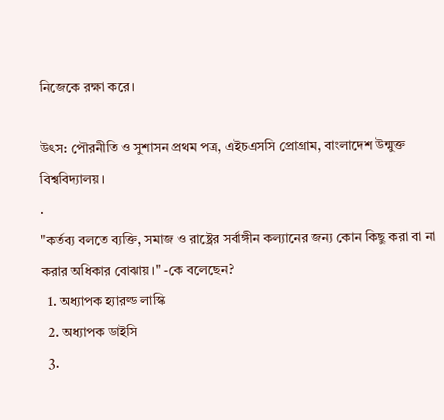নিজেকে রক্ষা করে।

উৎস: পৌরনীতি ও সুশাসন প্রথম পত্র, এইচএসসি প্রোগ্রাম, বাংলাদেশ উন্মুক্ত বিশ্ববিদ্যালয়।
.
"কর্তব্য বলতে ব্যক্তি, সমাজ ও রাষ্ট্রের সর্বাঙ্গীন কল্যানের জন্য কোন কিছু করা বা না করার অধিকার বোঝায়।" -কে বলেছেন?
  1. অধ্যাপক হ্যারল্ড লাস্কি
  2. অধ্যাপক ডাইসি
  3.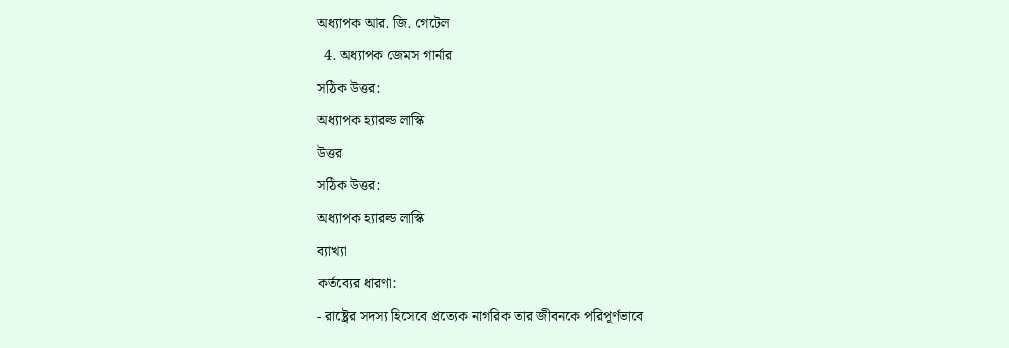অধ্যাপক আর. জি. গেটেল
  4. অধ্যাপক জেমস গার্নার
সঠিক উত্তর:
অধ্যাপক হ্যারল্ড লাস্কি
উত্তর
সঠিক উত্তর:
অধ্যাপক হ্যারল্ড লাস্কি
ব্যাখ্যা
কর্তব্যের ধারণা:
- রাষ্ট্রের সদস্য হিসেবে প্রত্যেক নাগরিক তার জীবনকে পরিপূর্ণভাবে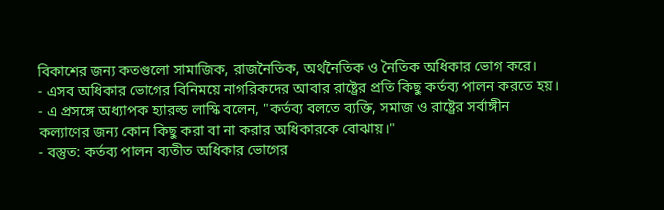বিকাশের জন্য কতগুলো সামাজিক, রাজনৈতিক, অর্থনৈতিক ও নৈতিক অধিকার ভোগ করে।
- এসব অধিকার ভোগের বিনিময়ে নাগরিকদের আবার রাষ্ট্রের প্রতি কিছু কর্তব্য পালন করতে হয়।
- এ প্রসঙ্গে অধ্যাপক হ্যারল্ড লাস্কি বলেন, "কর্তব্য বলতে ব্যক্তি, সমাজ ও রাষ্ট্রের সর্বাঙ্গীন কল্যাণের জন্য কোন কিছু করা বা না করার অধিকারকে বোঝায়।"
- বস্তুত: কর্তব্য পালন ব্যতীত অধিকার ভোগের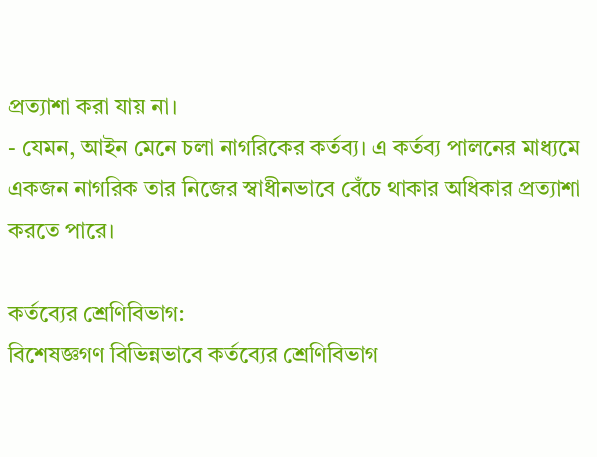প্রত্যাশা করা যায় না।
- যেমন, আইন মেনে চলা নাগরিকের কর্তব্য। এ কর্তব্য পালনের মাধ্যমে একজন নাগরিক তার নিজের স্বাধীনভাবে বেঁচে থাকার অধিকার প্রত্যাশা করতে পারে।

কর্তব্যের শ্রেণিবিভাগ:
বিশেষজ্ঞগণ বিভিন্নভাবে কর্তব্যের শ্রেণিবিভাগ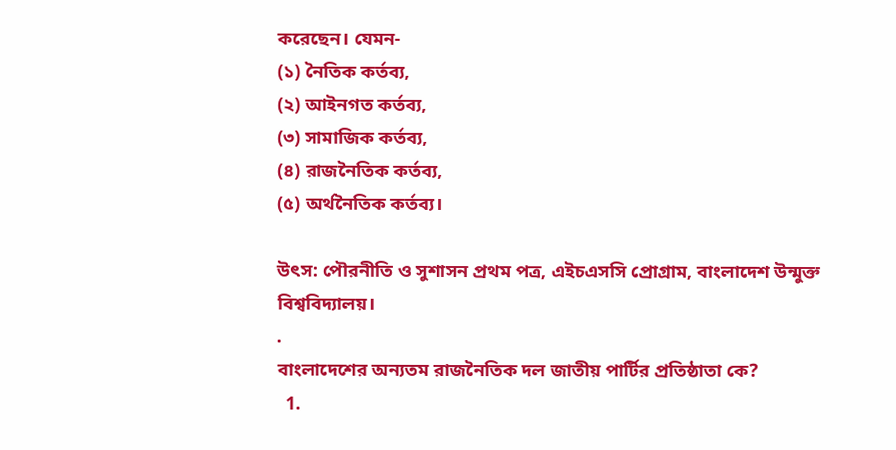করেছেন। যেমন-
(১) নৈতিক কর্তব্য,
(২) আইনগত কর্তব্য,
(৩) সামাজিক কর্তব্য,
(৪) রাজনৈতিক কর্তব্য,
(৫) অর্থনৈতিক কর্তব্য।

উৎস: পৌরনীতি ও সুশাসন প্রথম পত্র, এইচএসসি প্রোগ্রাম, বাংলাদেশ উন্মুক্ত বিশ্ববিদ্যালয়।
.
বাংলাদেশের অন্যতম রাজনৈতিক দল জাতীয় পার্টির প্রতিষ্ঠাতা কে?
  1.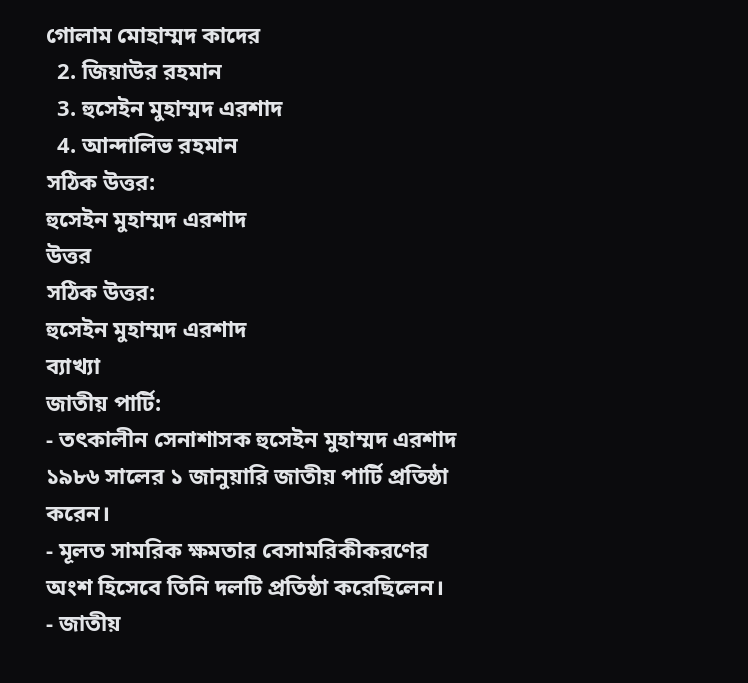গোলাম মোহাম্মদ কাদের
  2. জিয়াউর রহমান
  3. হুসেইন মুহাম্মদ এরশাদ
  4. আন্দালিভ রহমান
সঠিক উত্তর:
হুসেইন মুহাম্মদ এরশাদ
উত্তর
সঠিক উত্তর:
হুসেইন মুহাম্মদ এরশাদ
ব্যাখ্যা
জাতীয় পার্টি:
- তৎকালীন সেনাশাসক হুসেইন মুহাম্মদ এরশাদ ১৯৮৬ সালের ১ জানুয়ারি জাতীয় পার্টি প্রতিষ্ঠা করেন।
- মূলত সামরিক ক্ষমতার বেসামরিকীকরণের অংশ হিসেবে তিনি দলটি প্রতিষ্ঠা করেছিলেন।
- জাতীয়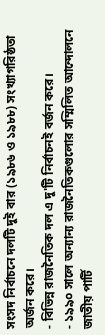সংসদ নির্বাচনে দলটি দুই বার (১৯৮৬ ও ১৯৮৮) সংখ্যাগরিষ্ঠতা অর্জন করে।
- বিভিন্ন রাজনৈতিক দল এ দু'টি নির্বাচনই বর্জন করে।
- ১৯৯০ সালে অন্যান্য রাজনৈতিকগুলোর সম্মিলিত আন্দোলনে জাতীয় পার্টি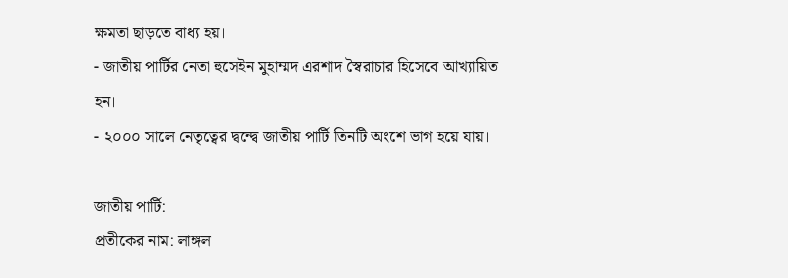ক্ষমতা ছাড়তে বাধ্য হয়।
- জাতীয় পার্টির নেতা হুসেইন মুহাম্মদ এরশাদ স্বৈরাচার হিসেবে আখ্যায়িত হন।
- ২০০০ সালে নেতৃত্বের দ্বন্দ্বে জাতীয় পার্টি তিনটি অংশে ভাগ হয়ে যায়।

জাতীয় পার্টি:
প্রতীকের নাম: লাঙ্গল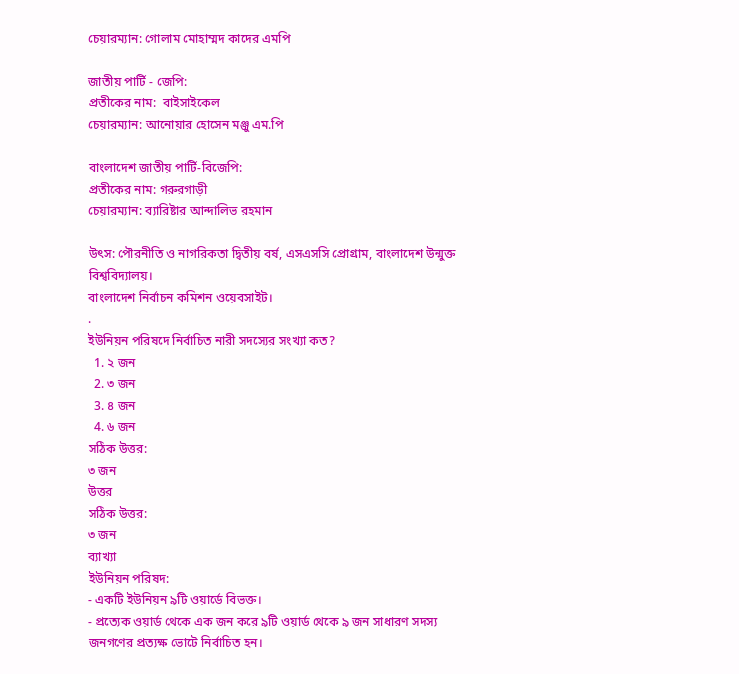চেয়ারম্যান: গোলাম মোহাম্মদ কাদের এমপি

জাতীয় পার্টি - জেপি:
প্রতীকের নাম:  বাইসাইকেল
চেয়ারম্যান: আনোয়ার হোসেন মঞ্জু এম.পি

বাংলাদেশ জাতীয় পার্টি-বিজেপি:
প্রতীকের নাম: গরুরগাড়ী
চেয়ারম্যান: ব্যারিষ্টার আন্দালিভ রহমান

উৎস: পৌরনীতি ও নাগরিকতা দ্বিতীয় বর্ষ, এসএসসি প্রোগ্রাম, বাংলাদেশ উন্মুক্ত বিশ্ববিদ্যালয়।
বাংলাদেশ নির্বাচন কমিশন ওয়েবসাইট।
.
ইউনিয়ন পরিষদে নির্বাচিত নারী সদস্যের সংখ্যা কত?
  1. ২ জন
  2. ৩ জন
  3. ৪ জন
  4. ৬ জন
সঠিক উত্তর:
৩ জন
উত্তর
সঠিক উত্তর:
৩ জন
ব্যাখ্যা
ইউনিয়ন পরিষদ:
- একটি ইউনিয়ন ৯টি ওয়ার্ডে বিভক্ত।
- প্রত্যেক ওয়ার্ড থেকে এক জন করে ৯টি ওয়ার্ড থেকে ৯ জন সাধারণ সদস্য জনগণের প্রত্যক্ষ ভোটে নির্বাচিত হন।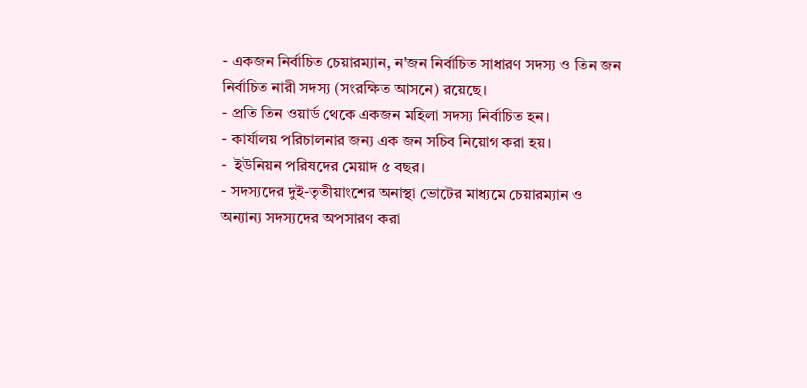- একজন নির্বাচিত চেয়ারম্যান, ন'জন নির্বাচিত সাধারণ সদস্য ও তিন জন নির্বাচিত নারী সদস্য (সংরক্ষিত আসনে) রয়েছে।
- প্রতি তিন ওয়ার্ড থেকে একজন মহিলা সদস্য নির্বাচিত হন।
- কার্যালয় পরিচালনার জন্য এক জন সচিব নিয়োগ করা হয়।
-  ইউনিয়ন পরিষদের মেয়াদ ৫ বছর।
- সদস্যদের দুই-তৃতীয়াংশের অনাস্থা ভোটের মাধ্যমে চেয়ারম্যান ও অন্যান্য সদস্যদের অপসারণ করা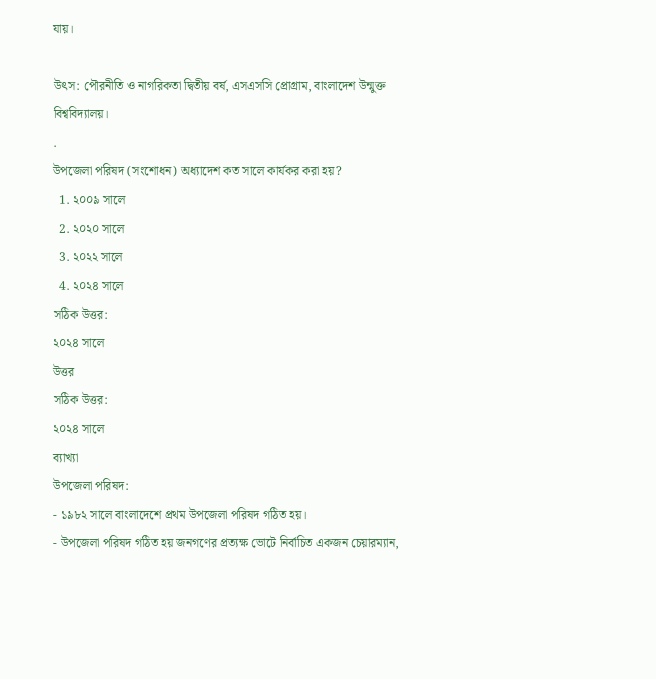যায়।

উৎস: পৌরনীতি ও নাগরিকতা দ্বিতীয় বর্ষ, এসএসসি প্রোগ্রাম, বাংলাদেশ উন্মুক্ত বিশ্ববিদ্যালয়।
.
উপজেলা পরিষদ (সংশোধন) অধ্যাদেশ কত সালে কার্যকর করা হয়?
  1. ২০০৯ সালে
  2. ২০২০ সালে
  3. ২০২২ সালে
  4. ২০২৪ সালে
সঠিক উত্তর:
২০২৪ সালে
উত্তর
সঠিক উত্তর:
২০২৪ সালে
ব্যাখ্যা
উপজেলা পরিষদ:
- ১৯৮২ সালে বাংলাদেশে প্রথম উপজেলা পরিষদ গঠিত হয়।
- উপজেলা পরিষদ গঠিত হয় জনগণের প্রত্যক্ষ ভোটে নির্বাচিত একজন চেয়ারম্যান,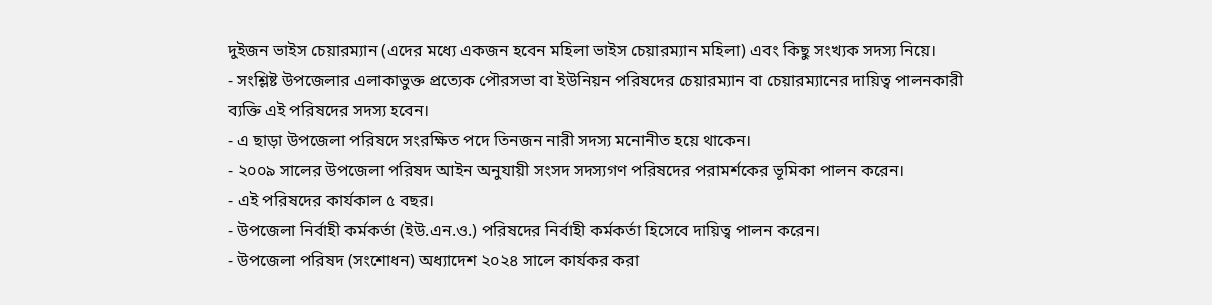দুইজন ভাইস চেয়ারম্যান (এদের মধ্যে একজন হবেন মহিলা ভাইস চেয়ারম্যান মহিলা) এবং কিছু সংখ্যক সদস্য নিয়ে।
- সংশ্লিষ্ট উপজেলার এলাকাভুক্ত প্রত্যেক পৌরসভা বা ইউনিয়ন পরিষদের চেয়ারম্যান বা চেয়ারম্যানের দায়িত্ব পালনকারী ব্যক্তি এই পরিষদের সদস্য হবেন।
- এ ছাড়া উপজেলা পরিষদে সংরক্ষিত পদে তিনজন নারী সদস্য মনোনীত হয়ে থাকেন।
- ২০০৯ সালের উপজেলা পরিষদ আইন অনুযায়ী সংসদ সদস্যগণ পরিষদের পরামর্শকের ভূমিকা পালন করেন।
- এই পরিষদের কার্যকাল ৫ বছর।
- উপজেলা নির্বাহী কর্মকর্তা (ইউ.এন.ও.) পরিষদের নির্বাহী কর্মকর্তা হিসেবে দায়িত্ব পালন করেন।
- উপজেলা পরিষদ (সংশোধন) অধ্যাদেশ ২০২৪ সালে কার্যকর করা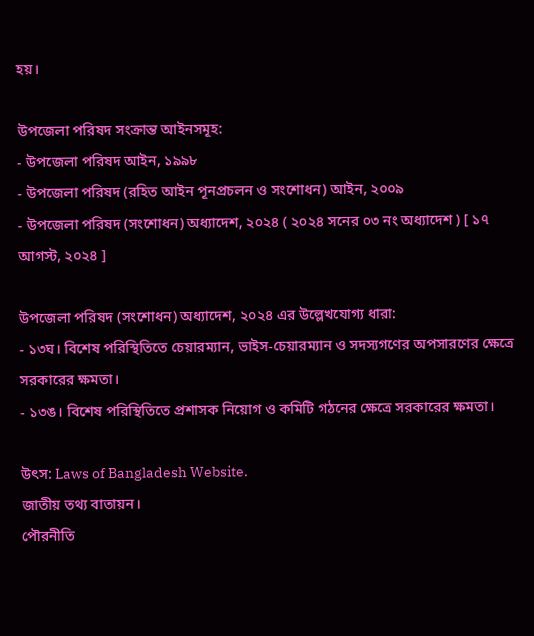হয়।

উপজেলা পরিষদ সংক্রান্ত আইনসমূহ:
- উপজেলা পরিষদ আইন, ১৯৯৮
- উপজেলা পরিষদ (রহিত আইন পূনপ্রচলন ও সংশোধন) আইন, ২০০৯
- উপজেলা পরিষদ (সংশোধন) অধ্যাদেশ, ২০২৪ ( ২০২৪ সনের ০৩ নং অধ্যাদেশ ) [ ১৭ আগস্ট, ২০২৪ ]

উপজেলা পরিষদ (সংশোধন) অধ্যাদেশ, ২০২৪ এর উল্লেখযোগ্য ধারা:
- ১৩ঘ। বিশেষ পরিস্থিতিতে চেয়ারম্যান, ভাইস-চেয়ারম্যান ও সদস্যগণের অপসারণের ক্ষেত্রে সরকারের ক্ষমতা।
- ১৩ঙ। বিশেষ পরিস্থিতিতে প্রশাসক নিয়োগ ও কমিটি গঠনের ক্ষেত্রে সরকারের ক্ষমতা।

উৎস: Laws of Bangladesh Website.
জাতীয় তথ্য বাতায়ন।
পৌরনীতি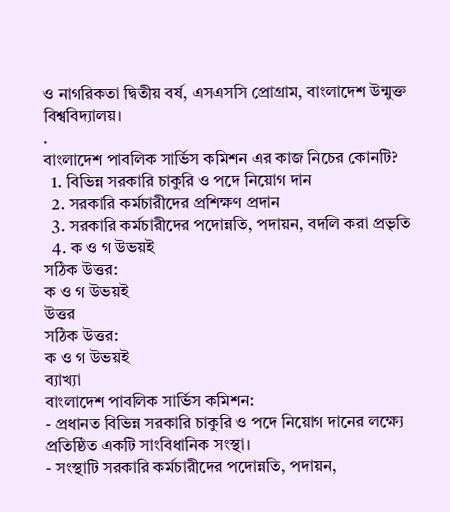ও নাগরিকতা দ্বিতীয় বর্ষ, এসএসসি প্রোগ্রাম, বাংলাদেশ উন্মুক্ত বিশ্ববিদ্যালয়।
.
বাংলাদেশ পাবলিক সার্ভিস কমিশন এর কাজ নিচের কোনটি?
  1. বিভিন্ন সরকারি চাকুরি ও পদে নিয়োগ দান
  2. সরকারি কর্মচারীদের প্রশিক্ষণ প্রদান
  3. সরকারি কর্মচারীদের পদোন্নতি, পদায়ন, বদলি করা প্রভৃতি
  4. ক ও গ উভয়ই
সঠিক উত্তর:
ক ও গ উভয়ই
উত্তর
সঠিক উত্তর:
ক ও গ উভয়ই
ব্যাখ্যা
বাংলাদেশ পাবলিক সার্ভিস কমিশন:
- প্রধানত বিভিন্ন সরকারি চাকুরি ও পদে নিয়োগ দানের লক্ষ্যে প্রতিষ্ঠিত একটি সাংবিধানিক সংস্থা।
- সংস্থাটি সরকারি কর্মচারীদের পদোন্নতি, পদায়ন,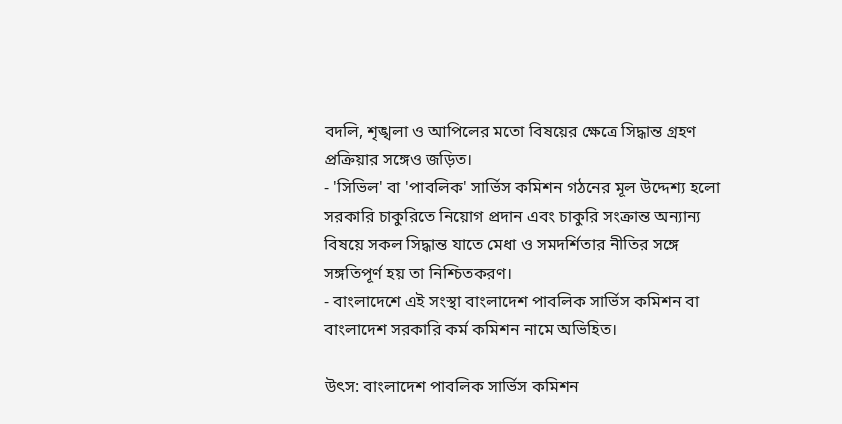বদলি, শৃঙ্খলা ও আপিলের মতো বিষয়ের ক্ষেত্রে সিদ্ধান্ত গ্রহণ প্রক্রিয়ার সঙ্গেও জড়িত।
- 'সিভিল' বা 'পাবলিক' সার্ভিস কমিশন গঠনের মূল উদ্দেশ্য হলো সরকারি চাকুরিতে নিয়োগ প্রদান এবং চাকুরি সংক্রান্ত অন্যান্য বিষয়ে সকল সিদ্ধান্ত যাতে মেধা ও সমদর্শিতার নীতির সঙ্গে সঙ্গতিপূর্ণ হয় তা নিশ্চিতকরণ।
- বাংলাদেশে এই সংস্থা বাংলাদেশ পাবলিক সার্ভিস কমিশন বা বাংলাদেশ সরকারি কর্ম কমিশন নামে অভিহিত।

উৎস: বাংলাদেশ পাবলিক সার্ভিস কমিশন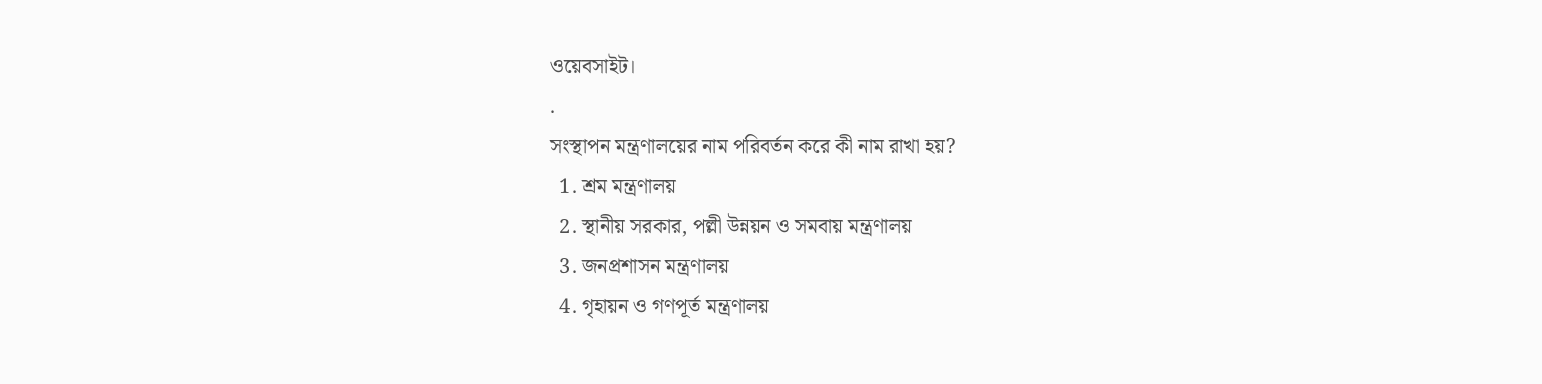ওয়েবসাইট।
.
সংস্থাপন মন্ত্রণালয়ের নাম পরিবর্তন করে কী নাম রাখা হয়?
  1. শ্রম মন্ত্রণালয়
  2. স্থানীয় সরকার, পল্লী উন্নয়ন ও সমবায় মন্ত্রণালয়
  3. জনপ্রশাসন মন্ত্রণালয়
  4. গৃহায়ন ও গণপূর্ত মন্ত্রণালয়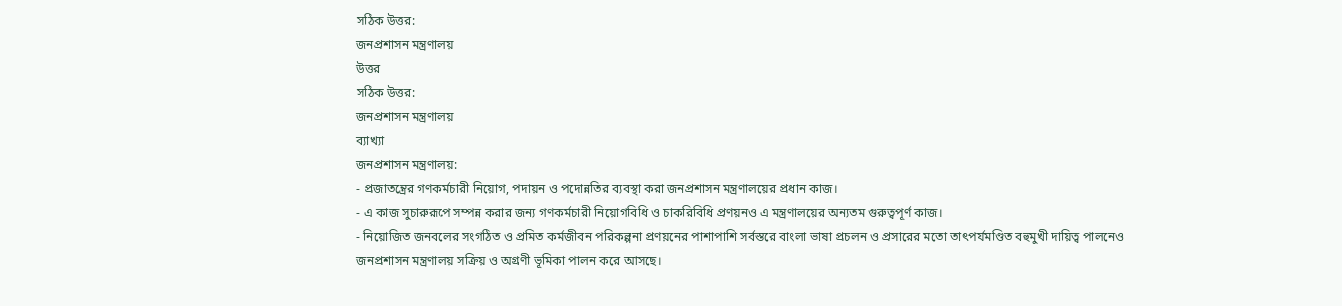সঠিক উত্তর:
জনপ্রশাসন মন্ত্রণালয়
উত্তর
সঠিক উত্তর:
জনপ্রশাসন মন্ত্রণালয়
ব্যাখ্যা
জনপ্রশাসন মন্ত্রণালয়:
- প্রজাতন্ত্রের গণকর্মচারী নিয়োগ, পদায়ন ও পদোন্নতির ব্যবস্থা করা জনপ্রশাসন মন্ত্রণালয়ের প্রধান কাজ।
- এ কাজ সুচারুরূপে সম্পন্ন করার জন্য গণকর্মচারী নিয়োগবিধি ও চাকরিবিধি প্রণয়নও এ মন্ত্রণালয়ের অন্যতম গুরুত্বপূর্ণ কাজ।
- নিয়োজিত জনবলের সংগঠিত ও প্রমিত কর্মজীবন পরিকল্পনা প্রণয়নের পাশাপাশি সর্বস্তরে বাংলা ভাষা প্রচলন ও প্রসারের মতো তাৎপর্যমণ্ডিত বহুমুখী দায়িত্ব পালনেও জনপ্রশাসন মন্ত্রণালয় সক্রিয় ও অগ্রণী ভূমিকা পালন করে আসছে।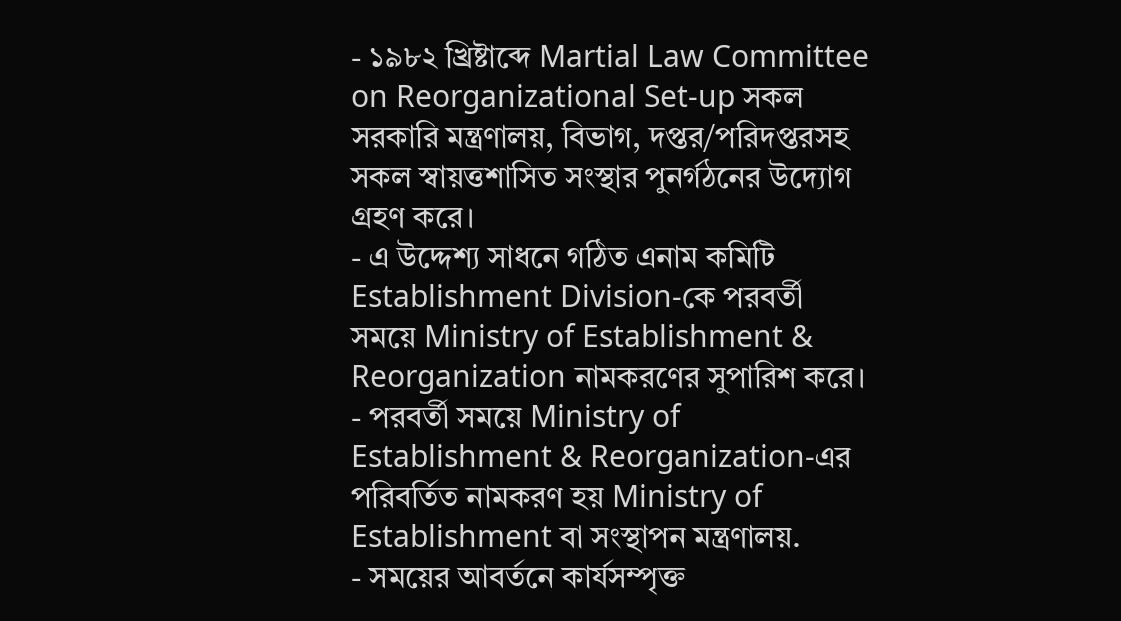- ১৯৮২ খ্রিষ্টাব্দে Martial Law Committee on Reorganizational Set-up সকল সরকারি মন্ত্রণালয়, বিভাগ, দপ্তর/পরিদপ্তরসহ সকল স্বায়ত্তশাসিত সংস্থার পুনর্গঠনের উদ্যোগ গ্রহণ করে।
- এ উদ্দেশ্য সাধনে গঠিত এনাম কমিটি Establishment Division-কে পরবর্তী সময়ে Ministry of Establishment & Reorganization নামকরণের সুপারিশ করে।
- পরবর্তী সময়ে Ministry of Establishment & Reorganization-এর পরিবর্তিত নামকরণ হয় Ministry of Establishment বা সংস্থাপন মন্ত্রণালয়.
- সময়ের আবর্তনে কার্যসম্পৃক্ত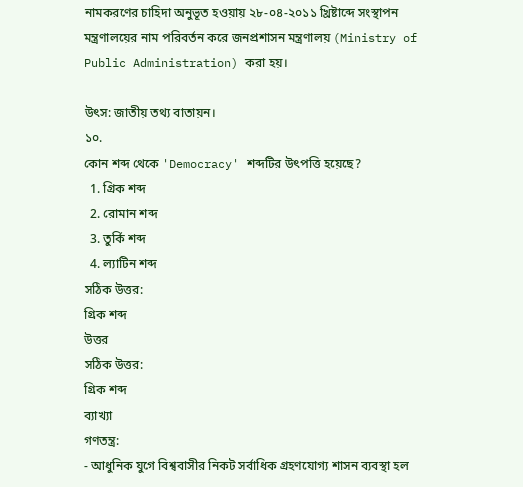নামকরণের চাহিদা অনুভূত হওয়ায় ২৮-০৪-২০১১ খ্রিষ্টাব্দে সংস্থাপন মন্ত্রণালয়ের নাম পরিবর্তন করে জনপ্রশাসন মন্ত্রণালয় (Ministry of Public Administration) করা হয়।

উৎস: জাতীয় তথ্য বাতায়ন।
১০.
কোন শব্দ থেকে 'Democracy' শব্দটির উৎপত্তি হয়েছে?
  1. গ্রিক শব্দ
  2. রোমান শব্দ
  3. তুর্কি শব্দ
  4. ল্যাটিন শব্দ
সঠিক উত্তর:
গ্রিক শব্দ
উত্তর
সঠিক উত্তর:
গ্রিক শব্দ
ব্যাখ্যা
গণতন্ত্র:
- আধুনিক যুগে বিশ্ববাসীর নিকট সর্বাধিক গ্রহণযোগ্য শাসন ব্যবস্থা হল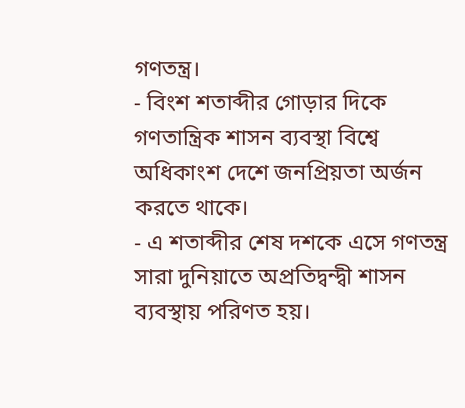গণতন্ত্র।
- বিংশ শতাব্দীর গোড়ার দিকে গণতান্ত্রিক শাসন ব্যবস্থা বিশ্বে অধিকাংশ দেশে জনপ্রিয়তা অর্জন করতে থাকে।
- এ শতাব্দীর শেষ দশকে এসে গণতন্ত্র সারা দুনিয়াতে অপ্রতিদ্বন্দ্বী শাসন ব্যবস্থায় পরিণত হয়।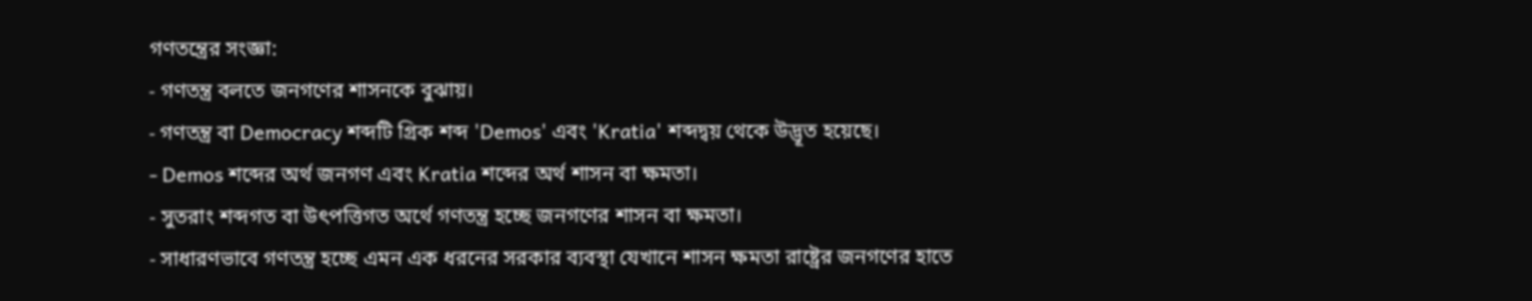গণতন্ত্রের সংজ্ঞা:
- গণতন্ত্র বলতে জনগণের শাসনকে বুঝায়।
- গণতন্ত্র বা Democracy শব্দটি গ্রিক শব্দ 'Demos' এবং 'Kratia' শব্দদ্বয় থেকে উদ্ভূত হয়েছে।
- Demos শব্দের অর্থ জনগণ এবং Kratia শব্দের অর্থ শাসন বা ক্ষমতা।
- সুতরাং শব্দগত বা উৎপত্তিগত অর্থে গণতন্ত্র হচ্ছে জনগণের শাসন বা ক্ষমতা।
- সাধারণভাবে গণতন্ত্র হচ্ছে এমন এক ধরনের সরকার ব্যবস্থা যেখানে শাসন ক্ষমতা রাষ্ট্রের জনগণের হাতে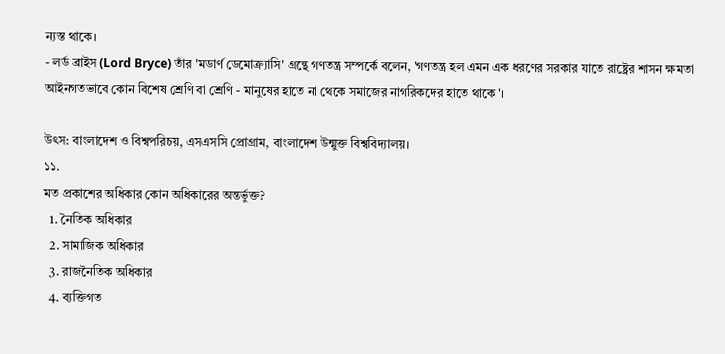ন্যস্ত থাকে।
- লর্ড ব্রাইস (Lord Bryce) তাঁর 'মডার্ণ ডেমোক্র্যাসি' গ্রন্থে গণতন্ত্র সম্পর্কে বলেন, 'গণতন্ত্র হল এমন এক ধরণের সরকার যাতে রাষ্ট্রের শাসন ক্ষমতা আইনগতভাবে কোন বিশেষ শ্রেণি বা শ্রেণি - মানুষের হাতে না থেকে সমাজের নাগরিকদের হাতে থাকে'।

উৎস: বাংলাদেশ ও বিশ্বপরিচয়, এসএসসি প্রোগ্রাম, বাংলাদেশ উন্মুক্ত বিশ্ববিদ্যালয়।
১১.
মত প্রকাশের অধিকার কোন অধিকারের অন্তর্ভুক্ত?
  1. নৈতিক অধিকার
  2. সামাজিক অধিকার
  3. রাজনৈতিক অধিকার
  4. ব্যক্তিগত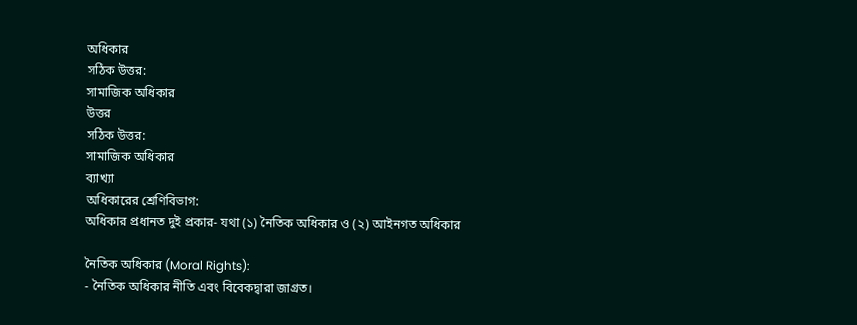অধিকার
সঠিক উত্তর:
সামাজিক অধিকার
উত্তর
সঠিক উত্তর:
সামাজিক অধিকার
ব্যাখ্যা
অধিকারের শ্রেণিবিভাগ:
অধিকার প্রধানত দুই প্রকার- যথা (১) নৈতিক অধিকার ও (২) আইনগত অধিকার

নৈতিক অধিকার (Moral Rights):
- নৈতিক অধিকার নীতি এবং বিবেকদ্বারা জাগ্রত।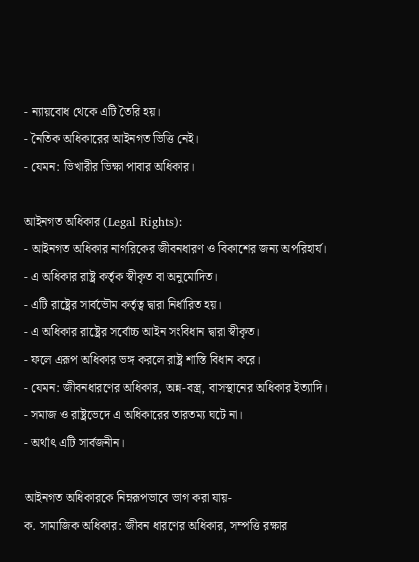- ন্যায়বোধ থেকে এটি তৈরি হয়।
- নৈতিক অধিকারের আইনগত ভিত্তি নেই।
- যেমন: ভিখারীর ভিক্ষা পাবার অধিকার।

আইনগত অধিকার (Legal Rights):
- আইনগত অধিকার নাগরিকের জীবনধারণ ও বিকাশের জন্য অপরিহার্য।
- এ অধিকার রাষ্ট্র কর্তৃক স্বীকৃত বা অনুমোদিত।
- এটি রাষ্ট্রের সার্বভৌম কর্তৃত্ব দ্বারা নির্ধারিত হয়।
- এ অধিকার রাষ্ট্রের সর্বোচ্চ আইন সংবিধান দ্বারা স্বীকৃত।
- ফলে এরূপ অধিকার ভঙ্গ করলে রাষ্ট্র শাস্তি বিধান করে।
- যেমন: জীবনধারণের অধিকার, অন্ন-বস্ত্র, বাসস্থানের অধিকার ইত্যাদি।
- সমাজ ও রাষ্ট্রভেদে এ অধিকারের তারতম্য ঘটে না।
- অর্থাৎ এটি সার্বজনীন।

আইনগত অধিকারকে নিম্নরূপভাবে ভাগ করা যায়-
ক. সামাজিক অধিকার: জীবন ধারণের অধিকার, সম্পত্তি রক্ষার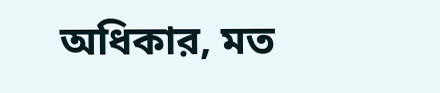অধিকার, মত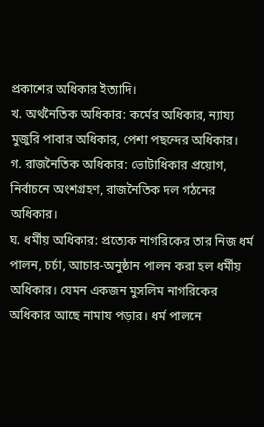প্রকাশের অধিকার ইত্যাদি।
খ. অর্থনৈতিক অধিকার: কর্মের অধিকার, ন্যায্য মুজুরি পাবার অধিকার, পেশা পছন্দের অধিকার।
গ. রাজনৈতিক অধিকার: ভোটাধিকার প্রয়োগ, নির্বাচনে অংশগ্রহণ, রাজনৈতিক দল গঠনের অধিকার।
ঘ. ধর্মীয় অধিকার: প্রত্যেক নাগরিকের তার নিজ ধর্ম পালন, চর্চা, আচার-অনুষ্ঠান পালন করা হল ধর্মীয় অধিকার। যেমন একজন মুসলিম নাগরিকের অধিকার আছে নামায পড়ার। ধর্ম পালনে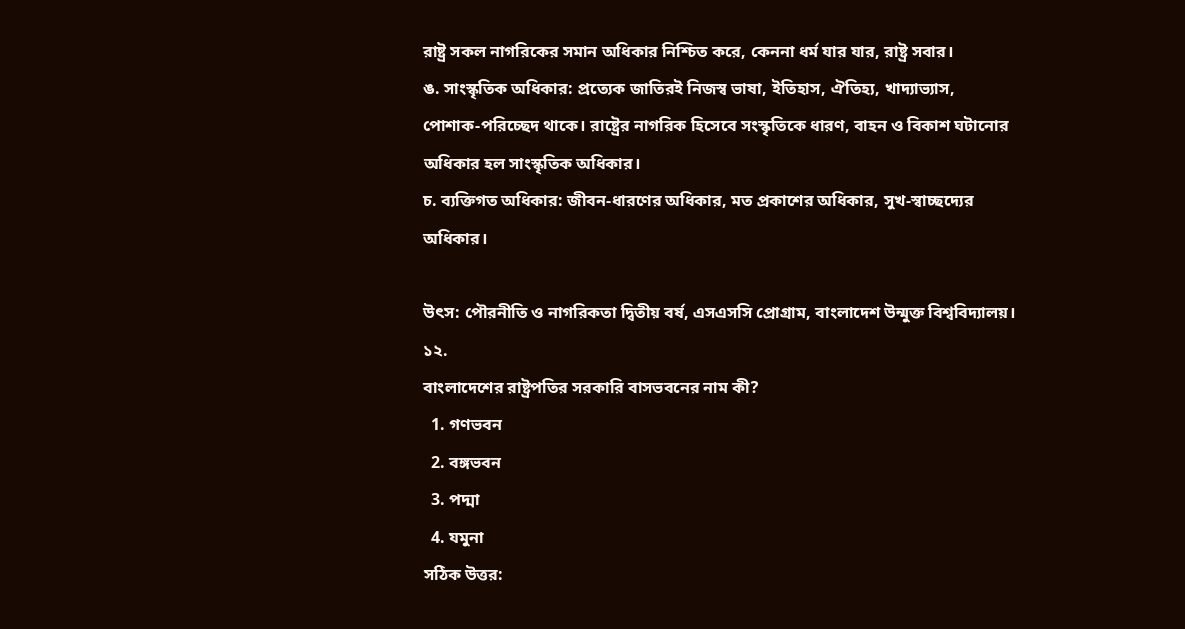রাষ্ট্র সকল নাগরিকের সমান অধিকার নিশ্চিত করে, কেননা ধর্ম যার যার, রাষ্ট্র সবার।
ঙ. সাংস্কৃতিক অধিকার: প্রত্যেক জাতিরই নিজস্ব ভাষা, ইতিহাস, ঐতিহ্য, খাদ্যাভ্যাস, পোশাক-পরিচ্ছেদ থাকে। রাষ্ট্রের নাগরিক হিসেবে সংস্কৃতিকে ধারণ, বাহন ও বিকাশ ঘটানোর অধিকার হল সাংস্কৃতিক অধিকার।
চ. ব্যক্তিগত অধিকার: জীবন-ধারণের অধিকার, মত প্রকাশের অধিকার, সুখ-স্বাচ্ছদ্যের অধিকার।

উৎস: পৌরনীতি ও নাগরিকতা দ্বিতীয় বর্ষ, এসএসসি প্রোগ্রাম, বাংলাদেশ উন্মুক্ত বিশ্ববিদ্যালয়।
১২.
বাংলাদেশের রাষ্ট্রপতির সরকারি বাসভবনের নাম কী?
  1. গণভবন
  2. বঙ্গভবন
  3. পদ্মা
  4. যমুনা
সঠিক উত্তর: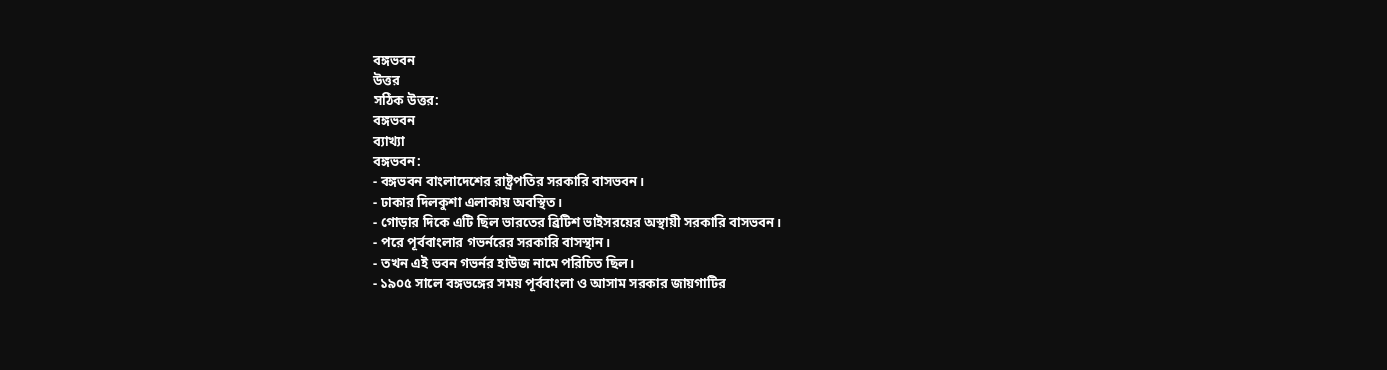বঙ্গভবন
উত্তর
সঠিক উত্তর:
বঙ্গভবন
ব্যাখ্যা
বঙ্গভবন:
- বঙ্গভবন বাংলাদেশের রাষ্ট্রপতির সরকারি বাসভবন।
- ঢাকার দিলকুশা এলাকায় অবস্থিত।
- গোড়ার দিকে এটি ছিল ভারতের ব্রিটিশ ভাইসরয়ের অস্থায়ী সরকারি বাসভবন।
- পরে পূর্ববাংলার গভর্নরের সরকারি বাসস্থান।
- তখন এই ভবন গভর্নর হাউজ নামে পরিচিত ছিল।
- ১৯০৫ সালে বঙ্গভঙ্গের সময় পূর্ববাংলা ও আসাম সরকার জায়গাটির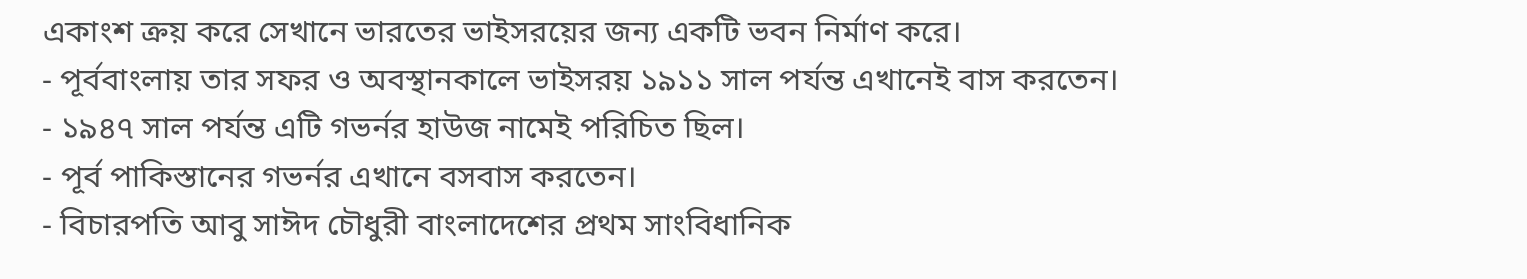একাংশ ক্রয় করে সেখানে ভারতের ভাইসরয়ের জন্য একটি ভবন নির্মাণ করে।
- পূর্ববাংলায় তার সফর ও অবস্থানকালে ভাইসরয় ১৯১১ সাল পর্যন্ত এখানেই বাস করতেন।
- ১৯৪৭ সাল পর্যন্ত এটি গভর্নর হাউজ নামেই পরিচিত ছিল।
- পূর্ব পাকিস্তানের গভর্নর এখানে বসবাস করতেন।
- বিচারপতি আবু সাঈদ চৌধুরী বাংলাদেশের প্রথম সাংবিধানিক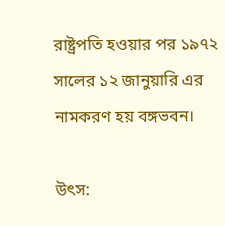রাষ্ট্রপতি হওয়ার পর ১৯৭২ সালের ১২ জানুয়ারি এর নামকরণ হয় বঙ্গভবন।

উৎস: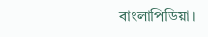বাংলাপিডিয়া।